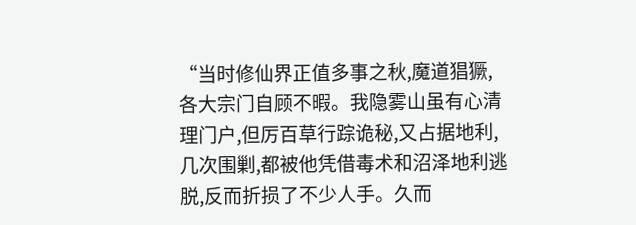“当时修仙界正值多事之秋,魔道猖獗,各大宗门自顾不暇。我隐雾山虽有心清理门户,但厉百草行踪诡秘,又占据地利,几次围剿,都被他凭借毒术和沼泽地利逃脱,反而折损了不少人手。久而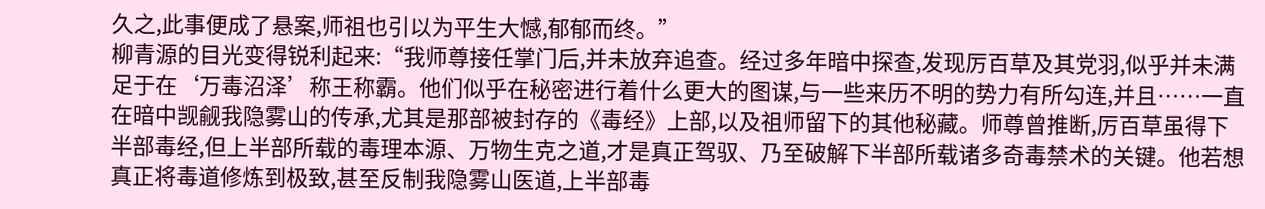久之,此事便成了悬案,师祖也引以为平生大憾,郁郁而终。”
柳青源的目光变得锐利起来:“我师尊接任掌门后,并未放弃追查。经过多年暗中探查,发现厉百草及其党羽,似乎并未满足于在‘万毒沼泽’称王称霸。他们似乎在秘密进行着什么更大的图谋,与一些来历不明的势力有所勾连,并且……一直在暗中觊觎我隐雾山的传承,尤其是那部被封存的《毒经》上部,以及祖师留下的其他秘藏。师尊曾推断,厉百草虽得下半部毒经,但上半部所载的毒理本源、万物生克之道,才是真正驾驭、乃至破解下半部所载诸多奇毒禁术的关键。他若想真正将毒道修炼到极致,甚至反制我隐雾山医道,上半部毒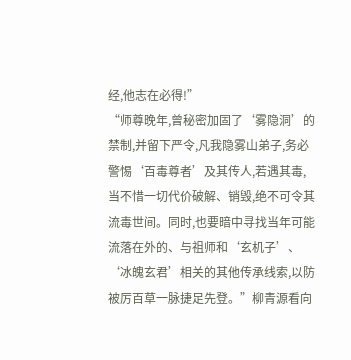经,他志在必得!”
“师尊晚年,曾秘密加固了‘雾隐洞’的禁制,并留下严令,凡我隐雾山弟子,务必警惕‘百毒尊者’及其传人,若遇其毒,当不惜一切代价破解、销毁,绝不可令其流毒世间。同时,也要暗中寻找当年可能流落在外的、与祖师和‘玄机子’、‘冰魄玄君’相关的其他传承线索,以防被厉百草一脉捷足先登。”柳青源看向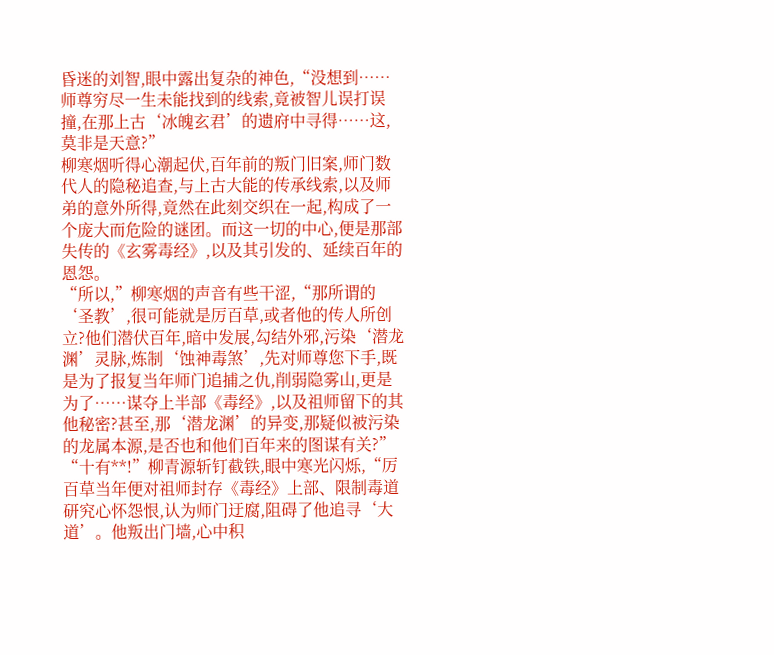昏迷的刘智,眼中露出复杂的神色,“没想到……师尊穷尽一生未能找到的线索,竟被智儿误打误撞,在那上古‘冰魄玄君’的遗府中寻得……这,莫非是天意?”
柳寒烟听得心潮起伏,百年前的叛门旧案,师门数代人的隐秘追查,与上古大能的传承线索,以及师弟的意外所得,竟然在此刻交织在一起,构成了一个庞大而危险的谜团。而这一切的中心,便是那部失传的《玄雾毒经》,以及其引发的、延续百年的恩怨。
“所以,”柳寒烟的声音有些干涩,“那所谓的‘圣教’,很可能就是厉百草,或者他的传人所创立?他们潜伏百年,暗中发展,勾结外邪,污染‘潜龙渊’灵脉,炼制‘蚀神毒煞’,先对师尊您下手,既是为了报复当年师门追捕之仇,削弱隐雾山,更是为了……谋夺上半部《毒经》,以及祖师留下的其他秘密?甚至,那‘潜龙渊’的异变,那疑似被污染的龙属本源,是否也和他们百年来的图谋有关?”
“十有**!”柳青源斩钉截铁,眼中寒光闪烁,“厉百草当年便对祖师封存《毒经》上部、限制毒道研究心怀怨恨,认为师门迂腐,阻碍了他追寻‘大道’。他叛出门墙,心中积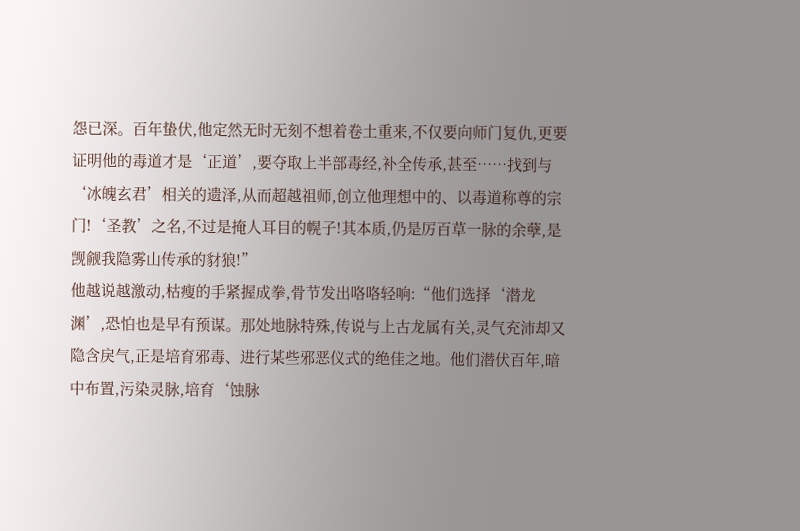怨已深。百年蛰伏,他定然无时无刻不想着卷土重来,不仅要向师门复仇,更要证明他的毒道才是‘正道’,要夺取上半部毒经,补全传承,甚至……找到与‘冰魄玄君’相关的遗泽,从而超越祖师,创立他理想中的、以毒道称尊的宗门!‘圣教’之名,不过是掩人耳目的幌子!其本质,仍是厉百草一脉的余孽,是觊觎我隐雾山传承的豺狼!”
他越说越激动,枯瘦的手紧握成拳,骨节发出咯咯轻响:“他们选择‘潜龙渊’,恐怕也是早有预谋。那处地脉特殊,传说与上古龙属有关,灵气充沛却又隐含戾气,正是培育邪毒、进行某些邪恶仪式的绝佳之地。他们潜伏百年,暗中布置,污染灵脉,培育‘蚀脉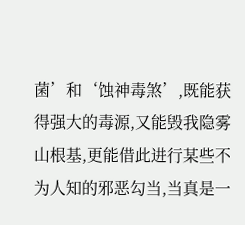菌’和‘蚀神毒煞’,既能获得强大的毒源,又能毁我隐雾山根基,更能借此进行某些不为人知的邪恶勾当,当真是一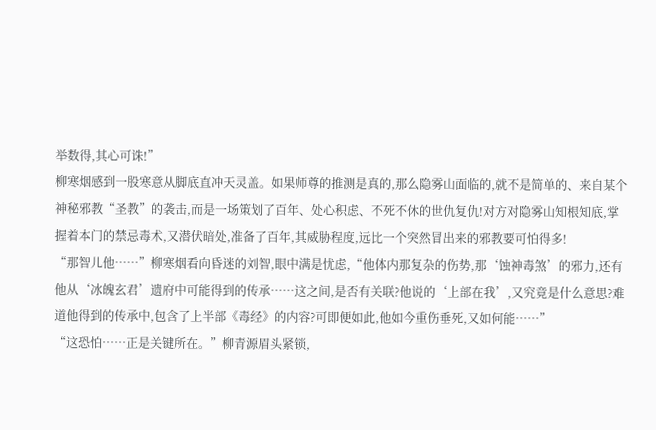举数得,其心可诛!”
柳寒烟感到一股寒意从脚底直冲天灵盖。如果师尊的推测是真的,那么隐雾山面临的,就不是简单的、来自某个神秘邪教“圣教”的袭击,而是一场策划了百年、处心积虑、不死不休的世仇复仇!对方对隐雾山知根知底,掌握着本门的禁忌毒术,又潜伏暗处,准备了百年,其威胁程度,远比一个突然冒出来的邪教要可怕得多!
“那智儿他……”柳寒烟看向昏迷的刘智,眼中满是忧虑,“他体内那复杂的伤势,那‘蚀神毒煞’的邪力,还有他从‘冰魄玄君’遗府中可能得到的传承……这之间,是否有关联?他说的‘上部在我’,又究竟是什么意思?难道他得到的传承中,包含了上半部《毒经》的内容?可即便如此,他如今重伤垂死,又如何能……”
“这恐怕……正是关键所在。”柳青源眉头紧锁,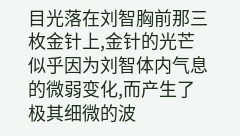目光落在刘智胸前那三枚金针上,金针的光芒似乎因为刘智体内气息的微弱变化,而产生了极其细微的波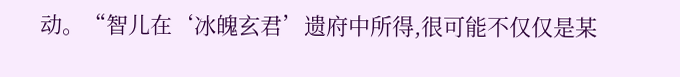动。“智儿在‘冰魄玄君’遗府中所得,很可能不仅仅是某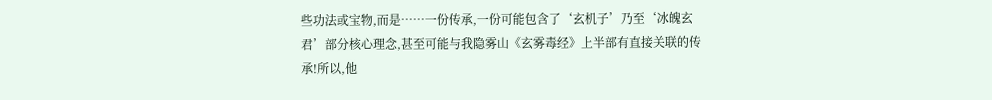些功法或宝物,而是……一份传承,一份可能包含了‘玄机子’乃至‘冰魄玄君’部分核心理念,甚至可能与我隐雾山《玄雾毒经》上半部有直接关联的传承!所以,他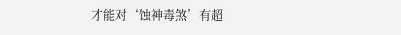才能对‘蚀神毒煞’有超